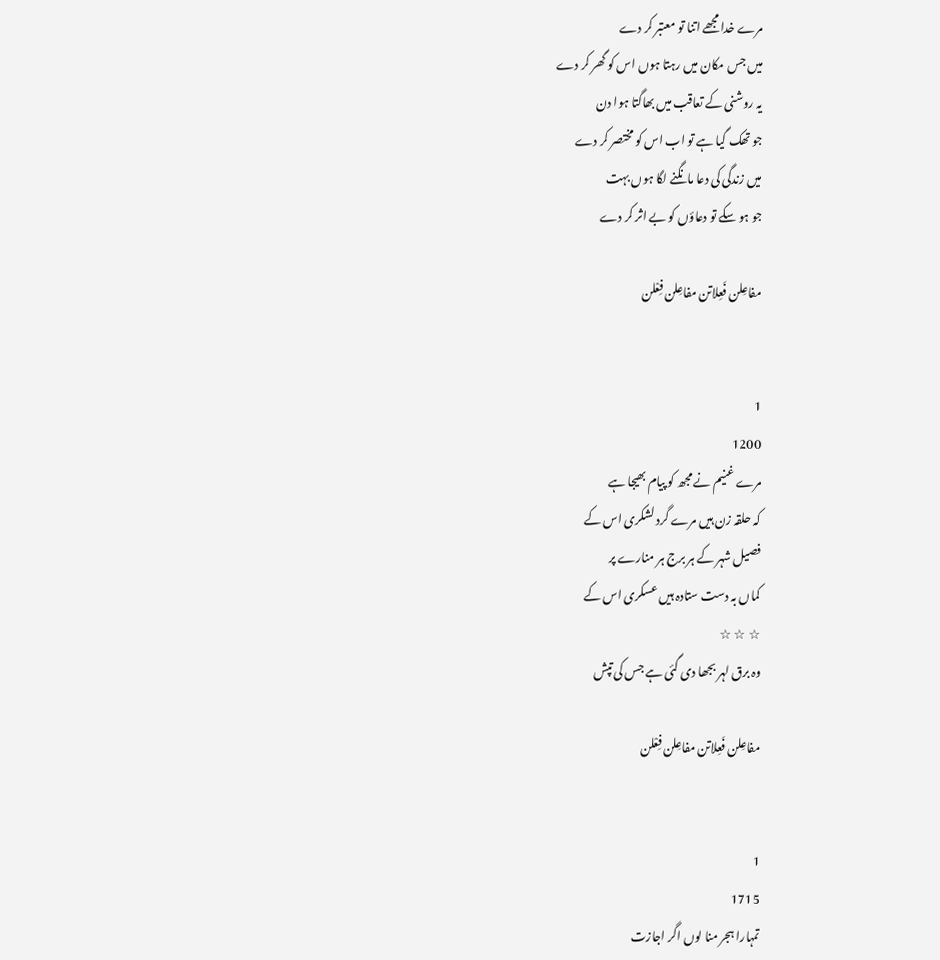مرے خدا مجھے اتنا تو معتبر کر دے
میں جس مکان میں رہتا ہوں اس کو گھر کر دے
یہ روشنی کے تعاقب میں بھاگتا ہوا دن
جو تھک گیا ہے تو اب اس کو مختصر کر دے
میں زندگی کی دعا مانگنے لگا ہوں بہت
جو ہو سکے تو دعاؤں کو بے اثر کر دے

مفاعِلن فَعِلاتن مفاعِلن فِعْلن


1
1200
مرے غنیم نے مجھ کو پیام بھیجا ہے
کہ حلقہ زن ہیں مرے گرد لشکری اس کے
فصیل شہر کے ہر برج ہر منارے پر
کماں بہ دست ستادہ ہیں عسکری اس کے
☆ ☆ ☆
وہ برق لہر بجھا دی گئی ہے جس کی تپش

مفاعِلن فَعِلاتن مفاعِلن فِعْلن


1
1715
تمہارا ہجر منا لوں اگر اجازت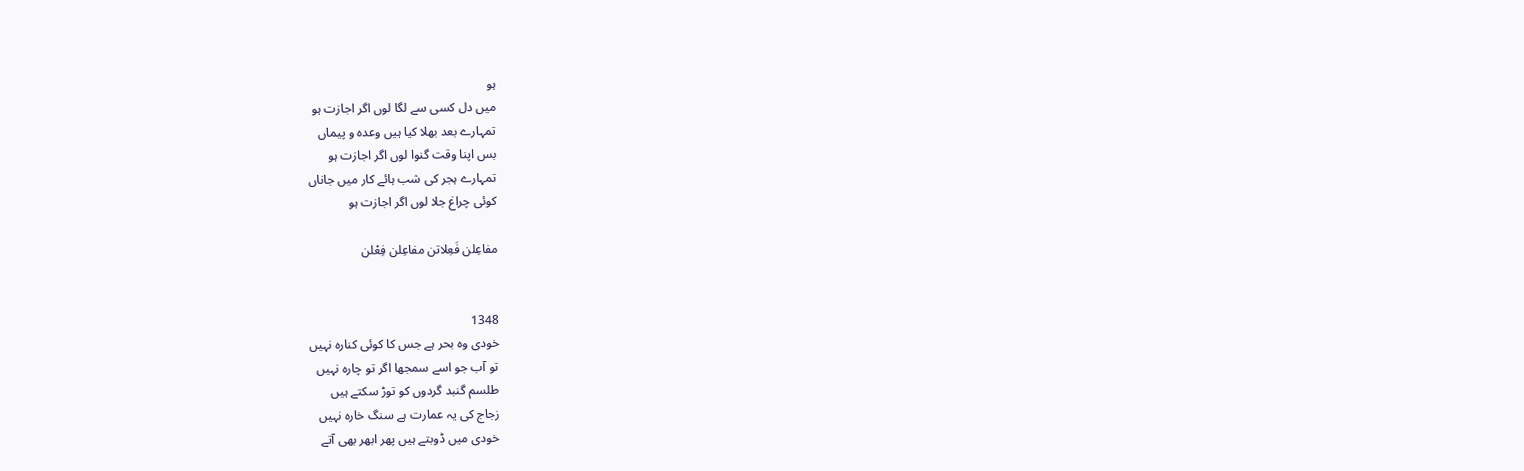ہو
میں دل کسی سے لگا لوں اگر اجازت ہو
تمہارے بعد بھلا کیا ہیں وعدہ و پیماں
بس اپنا وقت گنوا لوں اگر اجازت ہو
تمہارے ہجر کی شب ہائے کار میں جاناں
کوئی چراغ جلا لوں اگر اجازت ہو

مفاعِلن فَعِلاتن مفاعِلن فِعْلن


1348
خودی وہ بحر ہے جس کا کوئی کنارہ نہیں
تو آب جو اسے سمجھا اگر تو چارہ نہیں
طلسم گنبد گردوں کو توڑ سکتے ہیں
زجاج کی یہ عمارت ہے سنگ خارہ نہیں
خودی میں ڈوبتے ہیں پھر ابھر بھی آتے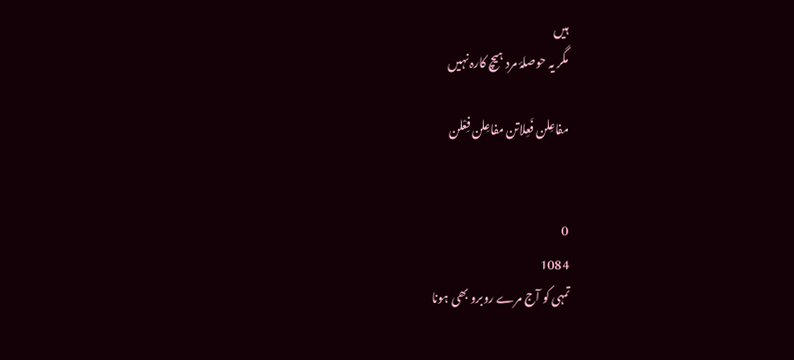ہیں
مگر یہ حوصلۂ مرد ہیچ کارہ نہیں

مفاعِلن فَعِلاتن مفاعِلن فِعْلن


0
1084
تمہی کو آج مرے روبرو بھی ہونا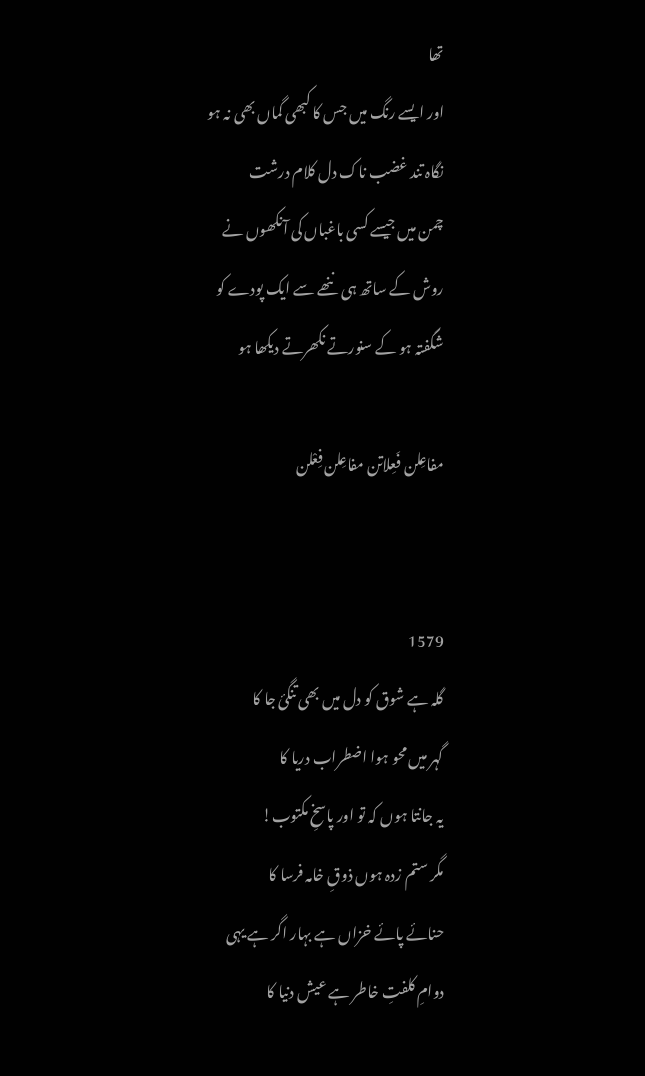تھا
اور ایسے رنگ میں جس کا کبھی گماں بھی نہ ہو
نگاہ تند غضب ناک دل کلام درشت
چمن میں جیسے کسی باغباں کی آنکھوں نے
روش کے ساتھ ہی ننھے سے ایک پودے کو
شگفتہ ہو کے سنورتے نکھرتے دیکھا ہو

مفاعِلن فَعِلاتن مفاعِلن فِعْلن


1579
گلہ ہے شوق کو دل میں بھی تنگئ جا کا
گہر میں محو ہوا اضطراب دریا کا
یہ جانتا ہوں کہ تو اور پاسخِ مکتوب!
مگر ستم زدہ ہوں ذوقِ خامہ فرسا کا
حنائے پائے خزاں ہے بہار اگر ہے یہی
دوامِ کلفتِ خاطر ہے عیش دنیا کا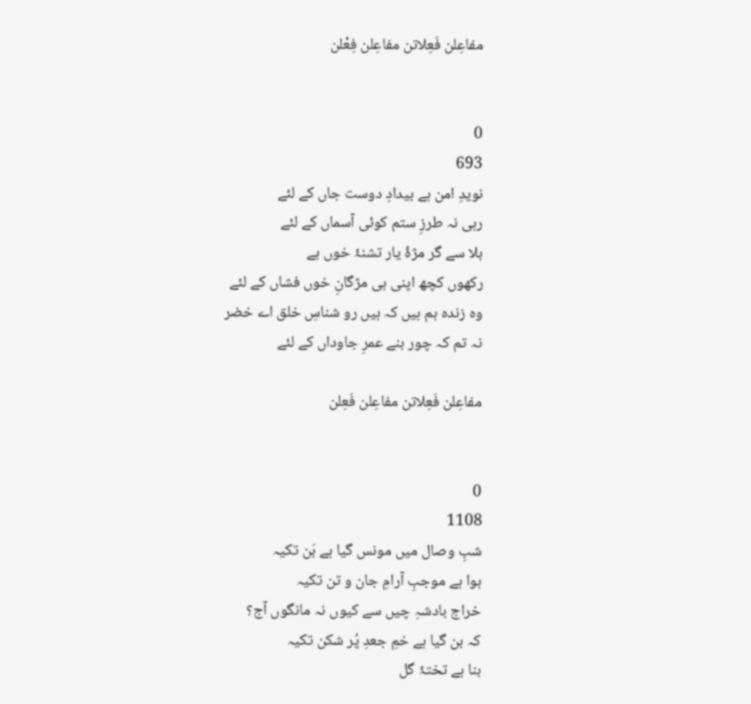مفاعِلن فَعِلاتن مفاعِلن فِعْلن


0
693
نویدِ امن ہے بیدادِ دوست جاں کے لئے
رہی نہ طرزِ ستم کوئی آسماں کے لئے
بلا سے گر مژۂ یار تشنۂ خوں ہے
رکھوں کچھ اپنی ہی مژگانِ خوں فشاں کے لئے
وہ زندہ ہم ہیں کہ ہیں رو شناسِ خلق اے خضر
نہ تم کہ چور بنے عمرِ جاوداں کے لئے

مفاعِلن فَعِلاتن مفاعِلن فَعِلن


0
1108
شبِ وصال میں مونس گیا ہے بَن تکیہ
ہوا ہے موجبِ آرامِ جان و تن تکیہ
خراج بادشہِ چیں سے کیوں نہ مانگوں آج؟
کہ بن گیا ہے خمِ جعدِ پُر شکن تکیہ
بنا ہے تختۂ گل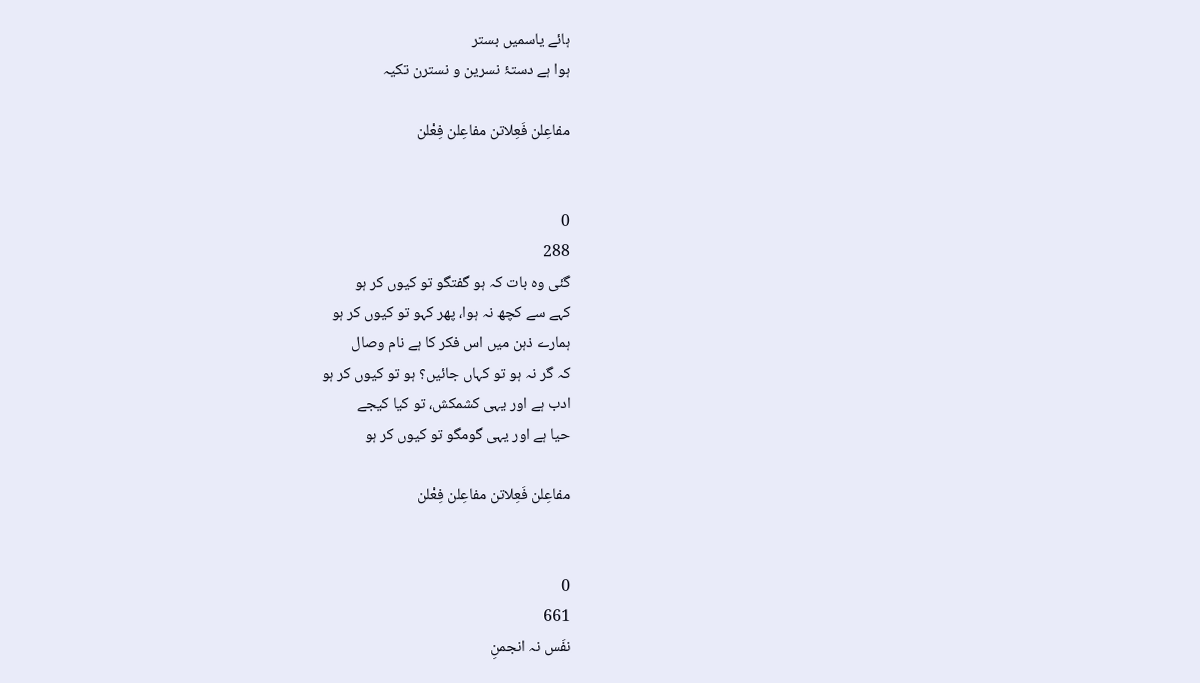ہائے یاسمیں بستر
ہوا ہے دستۂ نسرین و نسترن تکیہ

مفاعِلن فَعِلاتن مفاعِلن فِعْلن


0
288
گئی وہ بات کہ ہو گفتگو تو کیوں کر ہو
کہے سے کچھ نہ ہوا، پھر کہو تو کیوں کر ہو
ہمارے ذہن میں اس فکر کا ہے نام وصال
کہ گر نہ ہو تو کہاں جائیں؟ ہو تو کیوں کر ہو
ادب ہے اور یہی کشمکش، تو کیا کیجے
حیا ہے اور یہی گومگو تو کیوں کر ہو

مفاعِلن فَعِلاتن مفاعِلن فِعْلن


0
661
نفَس نہ انجمنِ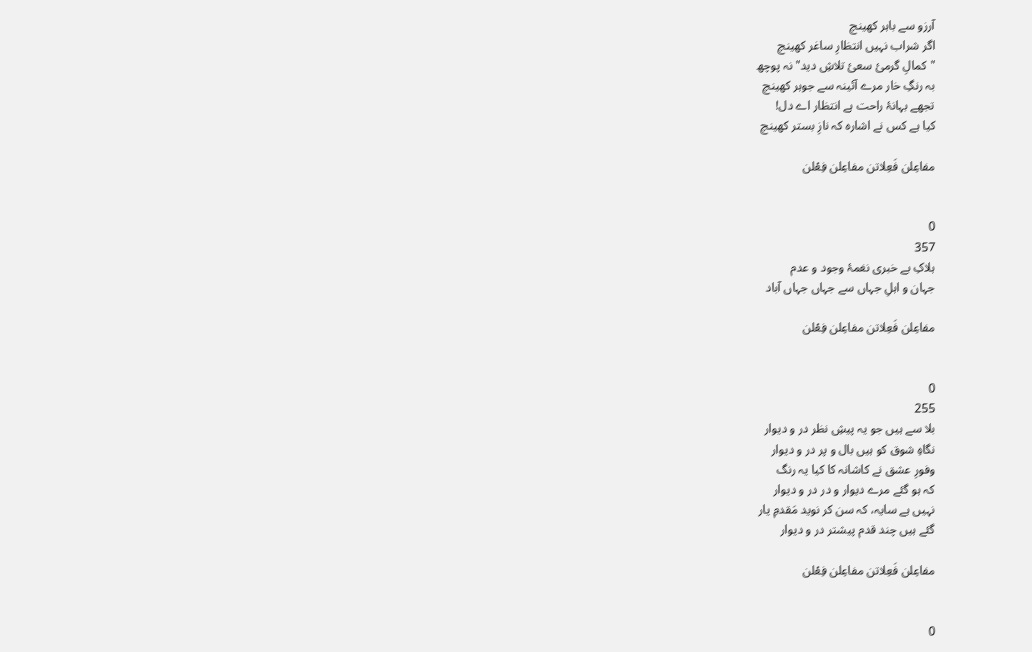آرزو سے باہر کھینچ
اگر شراب نہیں انتظارِ ساغر کھینچ
"کمالِ گرمئ سعئ تلاشِ دید" نہ پوچھ
بہ رنگِ خار مرے آئینہ سے جوہر کھینچ
تجھے بہانۂ راحت ہے انتظار اے دل!
کیا ہے کس نے اشارہ کہ نازِ بستر کھینچ

مفاعِلن فَعِلاتن مفاعِلن فِعْلن


0
357
ہلاکِ بے خبری نغمۂ وجود و عدم
جہان و اہلِ جہاں سے جہاں جہاں آباد

مفاعِلن فَعِلاتن مفاعِلن فِعْلن


0
255
بلا سے ہیں جو یہ پیشِ نظر در و دیوار
نگاہِ شوق کو ہیں بال و پر در و دیوار
وفورِ عشق نے کاشانہ کا کیا یہ رنگ
کہ ہو گئے مرے دیوار و در در و دیوار
نہیں ہے سایہ، کہ سن کر نوید مَقدمِ یار
گئے ہیں چند قدم پیشتر در و دیوار

مفاعِلن فَعِلاتن مفاعِلن فِعْلن


0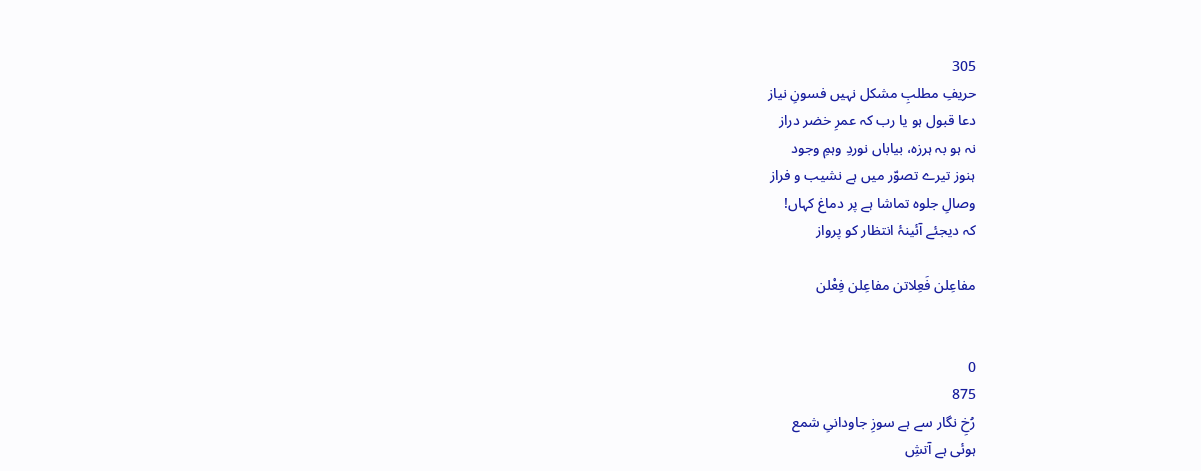305
حریفِ مطلبِ مشکل نہیں فسونِ نیاز
دعا قبول ہو یا رب کہ عمرِ خضر دراز
نہ ہو بہ ہرزہ، بیاباں نوردِ وہمِ وجود
ہنوز تیرے تصوّر میں ہے نشیب و فراز
وصالِ جلوہ تماشا ہے پر دماغ کہاں!
کہ دیجئے آئینۂ انتظار کو پرواز

مفاعِلن فَعِلاتن مفاعِلن فِعْلن


0
875
رُخِ نگار سے ہے سوزِ جاودانیِ شمع
ہوئی ہے آتشِ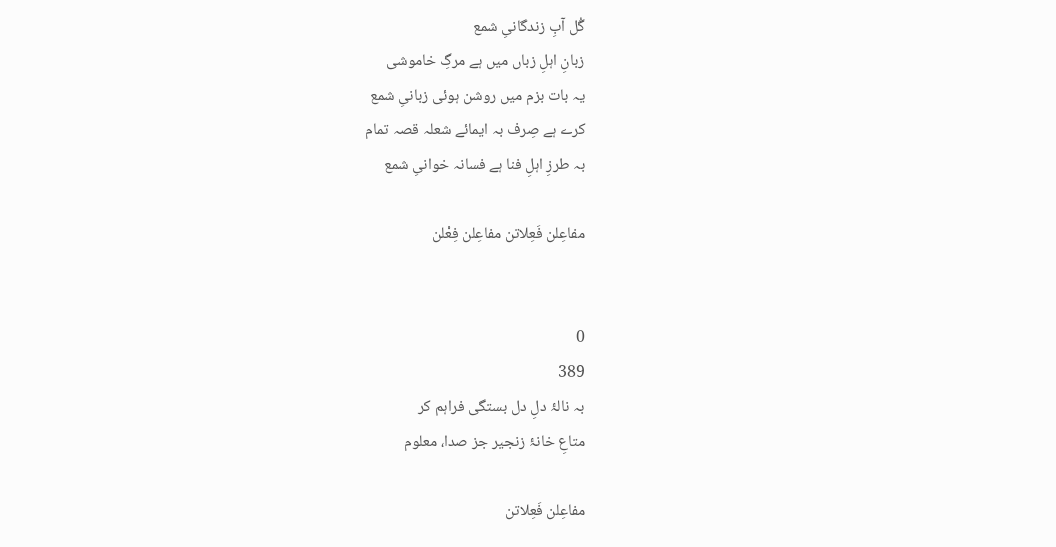گُل آبِ زندگانیِ شمع
زبانِ اہلِ زباں میں ہے مرگِ خاموشی
یہ بات بزم میں روشن ہوئی زبانیِ شمع
کرے ہے صِرف بہ ایمائے شعلہ قصہ تمام
بہ طرزِ اہلِ فنا ہے فسانہ خوانیِ شمع

مفاعِلن فَعِلاتن مفاعِلن فِعْلن


0
389
بہ نالۂ دلِ دل بستگی فراہم کر
متاعِ خانۂ زنجیر جز صدا، معلوم

مفاعِلن فَعِلاتن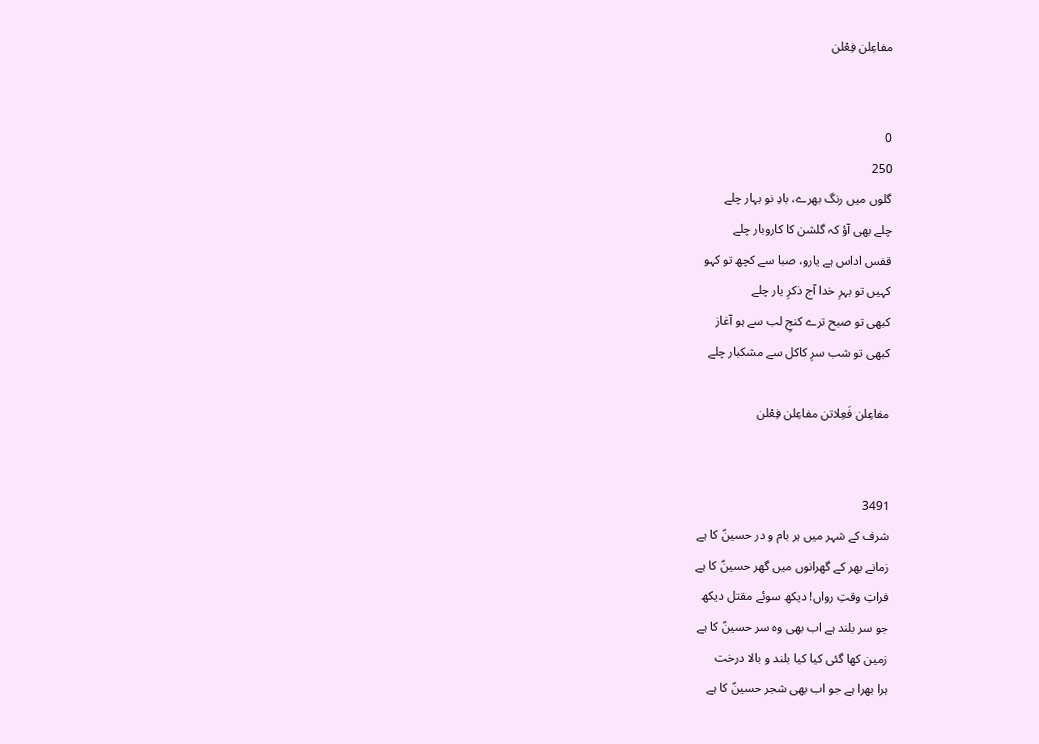مفاعِلن فِعْلن


0
250
گلوں میں رنگ بھرے، بادِ نو بہار چلے
چلے بھی آؤ کہ گلشن کا کاروبار چلے
قفس اداس ہے یارو، صبا سے کچھ تو کہو
کہیں تو بہرِ خدا آج ذکرِ یار چلے
کبھی تو صبح ترے کنجِ لب سے ہو آغاز
کبھی تو شب سرِ کاکل سے مشکبار چلے

مفاعِلن فَعِلاتن مفاعِلن فِعْلن


3491
شرف کے شہر میں ہر بام و در حسینؑ کا ہے
زمانے بھر کے گھرانوں میں گھر حسینؑ کا ہے
فراتِ وقتِ رواں! دیکھ سوئے مقتل دیکھ
جو سر بلند ہے اب بھی وہ سر حسینؑ کا ہے
زمین کھا گئی کیا کیا بلند و بالا درخت
ہرا بھرا ہے جو اب بھی شجر حسینؑ کا ہے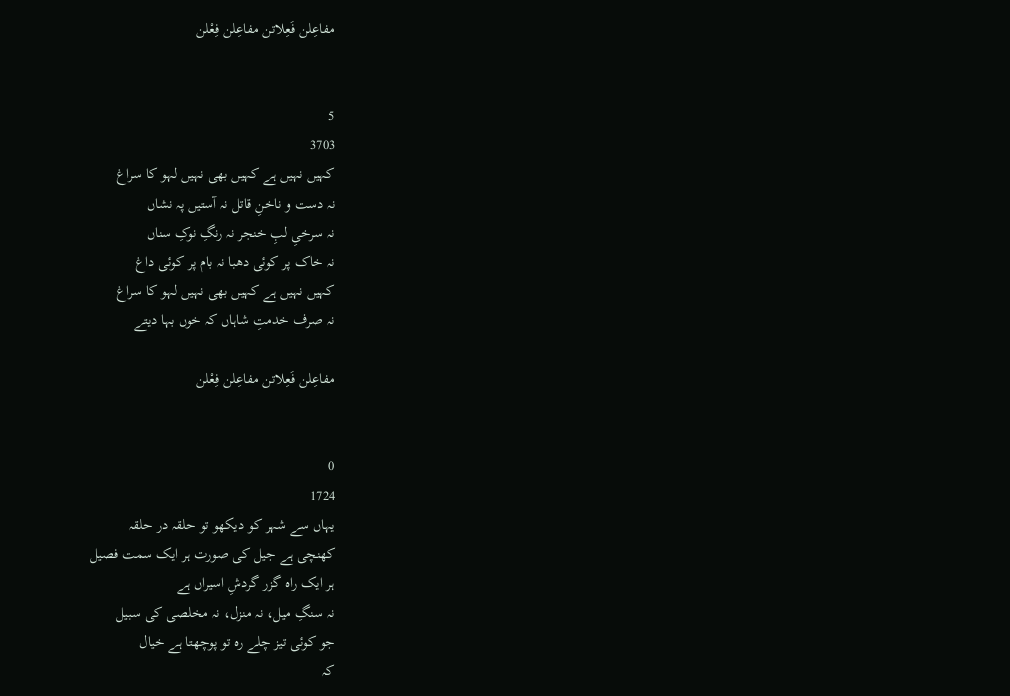مفاعِلن فَعِلاتن مفاعِلن فِعْلن


5
3703
کہیں نہیں ہے کہیں بھی نہیں لہو کا سراغ
نہ دست و ناخنِ قاتل نہ آستیں پہ نشاں
نہ سرخیِ لبِ خنجر نہ رنگِ نوکِ سناں
نہ خاک پر کوئی دھبا نہ بام پر کوئی داغ
کہیں نہیں ہے کہیں بھی نہیں لہو کا سراغ
نہ صرف خدمتِ شاہاں کہ خوں بہا دیتے

مفاعِلن فَعِلاتن مفاعِلن فِعْلن


0
1724
یہاں سے شہر کو دیکھو تو حلقہ در حلقہ
کھنچی ہے جیل کی صورت ہر ایک سمت فصیل
ہر ایک راہ گزر گردشِ اسیراں ہے
نہ سنگِ میل، نہ منزل، نہ مخلصی کی سبیل
جو کوئی تیز چلے رہ تو پوچھتا ہے خیال
کہ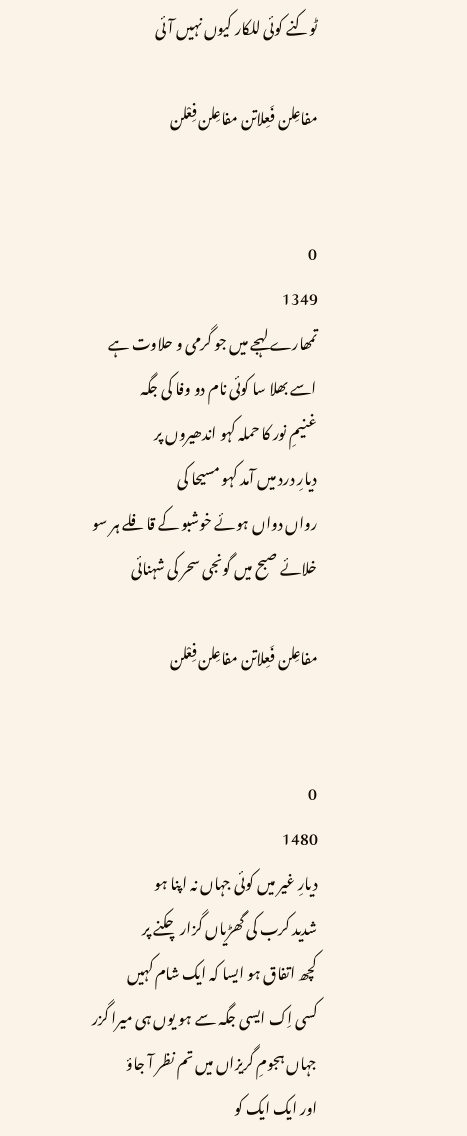ٹوکنے کوئی للکار کیوں نہیں آئی

مفاعِلن فَعِلاتن مفاعِلن فِعْلن


0
1349
تمھارے لہجے میں جو گرمی و حلاوت ہے
اسے بھلا سا کوئی نام دو وفا کی جگہ
غنیمِ نور کا حملہ کہو اندھیروں پر
دیارِ درد میں آمد کہو مسیحا کی
رواں دواں ہوئے خوشبو کے قافلے ہر سو
خلائے صبح میں گونجی سحر کی شہنائی

مفاعِلن فَعِلاتن مفاعِلن فِعْلن


0
1480
دیارِ غیر میں کوئی جہاں نہ اپنا ہو
شدید کرب کی گھڑیاں گزار چکنے پر
کچھ اتفاق ہو ایسا کہ ایک شام کہیں
کسی اِک ایسی جگہ سے ہو یوں ہی میرا گزر
جہاں ہجومِ گریزاں میں تم نظر آ جاؤ
اور ایک ایک کو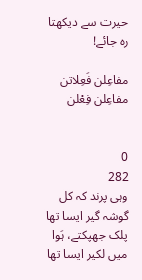حیرت سے دیکھتا رہ جائے!

مفاعِلن فَعِلاتن مفاعِلن فِعْلن


0
282
وہی پرند کہ کل گوشہ گیر ایسا تھا
پلک جھپکتے، ہَوا میں لکیر ایسا تھا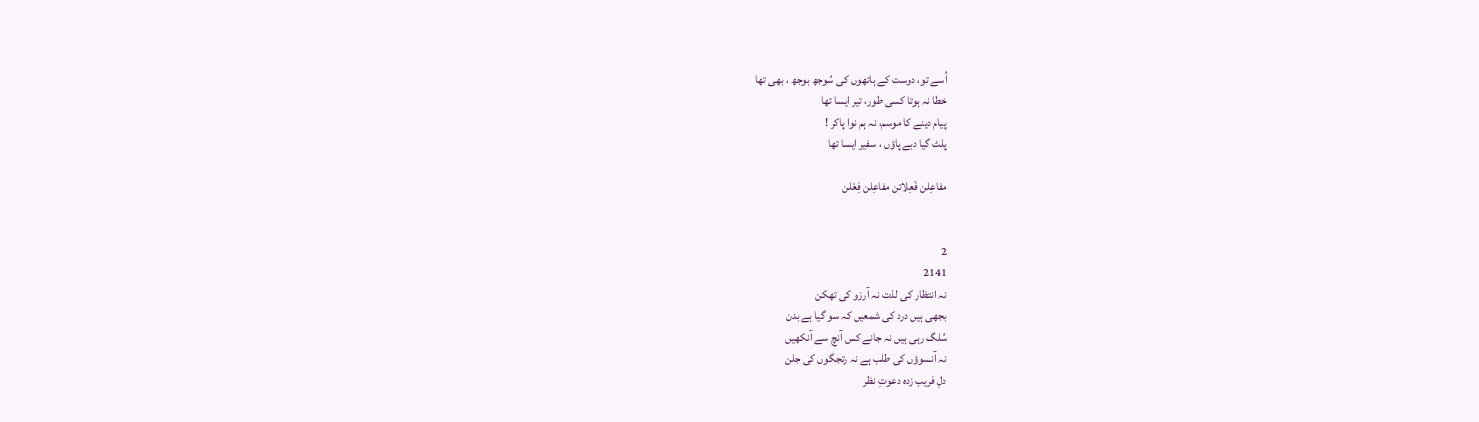اُسے تو، دوست کے ہاتھوں کی سُوجھ بوجھ ، بھی تھا
خطا نہ ہوتا کسی طور، تیر ایسا تھا
پیام دینے کا موسم، نہ ہم نوا پاکر !
پلٹ گیا دبے پاؤں ، سفیر ایسا تھا

مفاعِلن فَعِلاتن مفاعِلن فِعْلن


2
2141
نہ انتظار کی لذت نہ آرزو کی تھکن
بجھی ہیں درد کی شمعیں کہ سو گیا ہے بدن
سُلگ رہی ہیں نہ جانے کس آنچ سے آنکھیں
نہ آنسوؤں کی طلب ہے نہ رتجگوں کی جلن
دلِ فریب زدہ دعوتِ نظر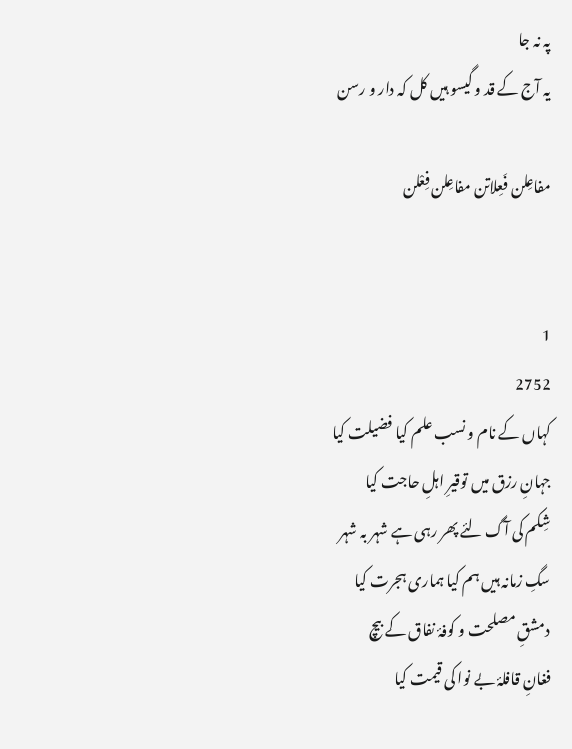پہ نہ جا
یہ آج کے قد و گیسو ہیں کل کہ دار و رسن

مفاعِلن فَعِلاتن مفاعِلن فِعْلن


1
2752
کہاں کے نام و نسب علم کیا فضیلت کیا
جہانِ رزق میں توقیرِ اہلِ حاجت کیا
شِکم کی آگ لئے پھر رہی ہے شہر بہ شہر
سگِ زمانہ ہیں ہم کیا ہماری ہجرت کیا
دمشقِ مصلحت و کوفۂ نفاق کے بیچ
فغانِ قافلۂ بے نوا کی قیمت کیا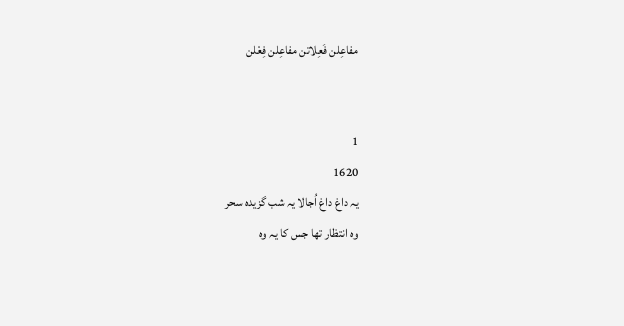مفاعِلن فَعِلاتن مفاعِلن فِعْلن


1
1620
یہ داغ داغ اُجالا یہ شب گزیدہ سحر
وہ انتظار تھا جس کا یہ وہ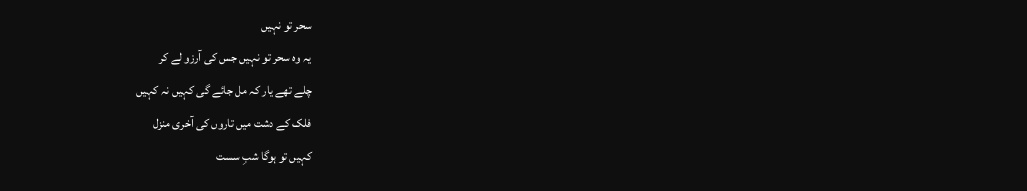سحر تو نہیں
یہ وہ سحر تو نہیں جس کی آرزو لے کر
چلے تھے یار کہ مل جائے گی کہیں نہ کہیں
فلک کے دشت میں تاروں کی آخری منزل
کہیں تو ہوگا شبِ سست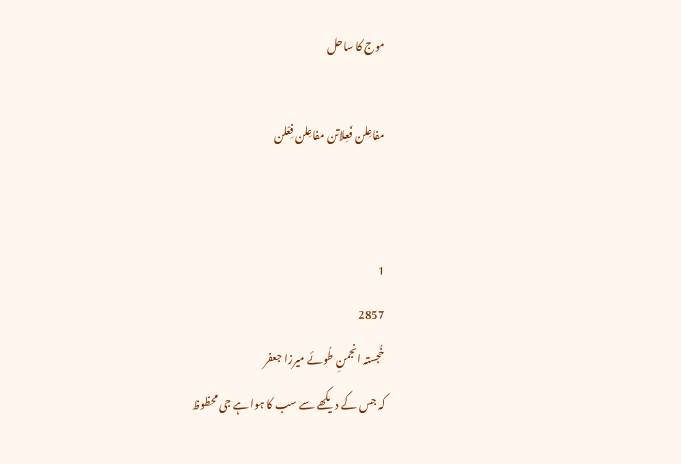موج کا ساحل

مفاعِلن فَعِلاتن مفاعِلن فِعْلن


1
2857
خُجستہ انجمنِ طُوئے میرزا جعفر
کہ جس کے دیکھے سے سب کا ہوا ہے جی محظوظ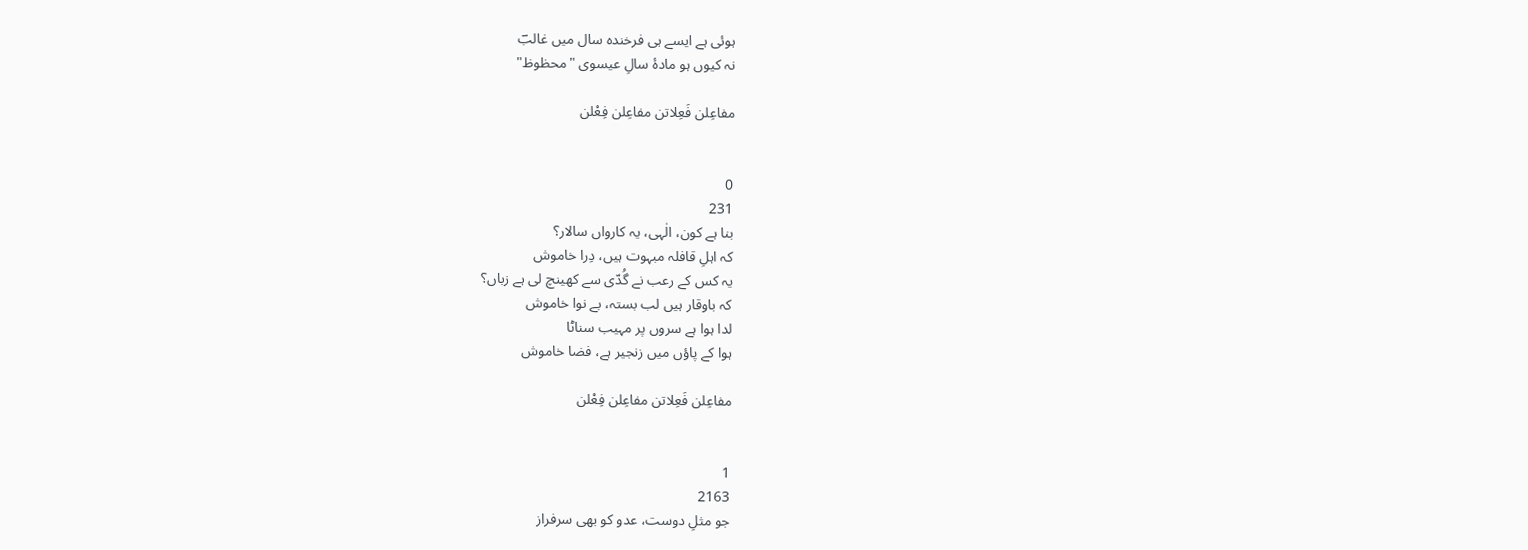ہوئی ہے ایسے ہی فرخندہ سال میں غالبؔ
نہ کیوں ہو مادۂ سالِ عیسوی "محظوظ"

مفاعِلن فَعِلاتن مفاعِلن فِعْلن


0
231
بنا ہے کون، الٰہی، یہ کارواں سالار؟
کہ اہلِ قافلہ مبہوت ہیں، دِرا خاموش
یہ کس کے رعب نے گُدّی سے کھینچ لی ہے زباں؟
کہ باوقار ہیں لب بستہ، بے نوا خاموش
لدا ہوا ہے سروں پر مہیب سناٹا
ہوا کے پاؤں میں زنجیر ہے، فضا خاموش

مفاعِلن فَعِلاتن مفاعِلن فِعْلن


1
2163
جو مثلِ دوست، عدو کو بھی سرفراز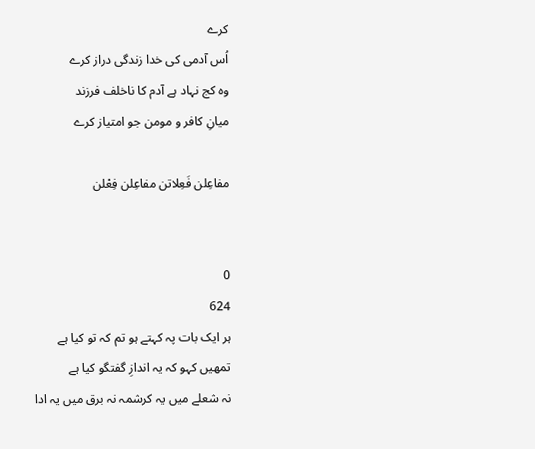کرے
اُس آدمی کی خدا زندگی دراز کرے
وہ کج نہاد ہے آدم کا ناخلف فرزند
میانِ کافر و مومن جو امتیاز کرے

مفاعِلن فَعِلاتن مفاعِلن فِعْلن


0
624
ہر ایک بات پہ کہتے ہو تم کہ تو کیا ہے
تمھیں کہو کہ یہ اندازِ گفتگو کیا ہے
نہ شعلے میں یہ کرشمہ نہ برق میں یہ ادا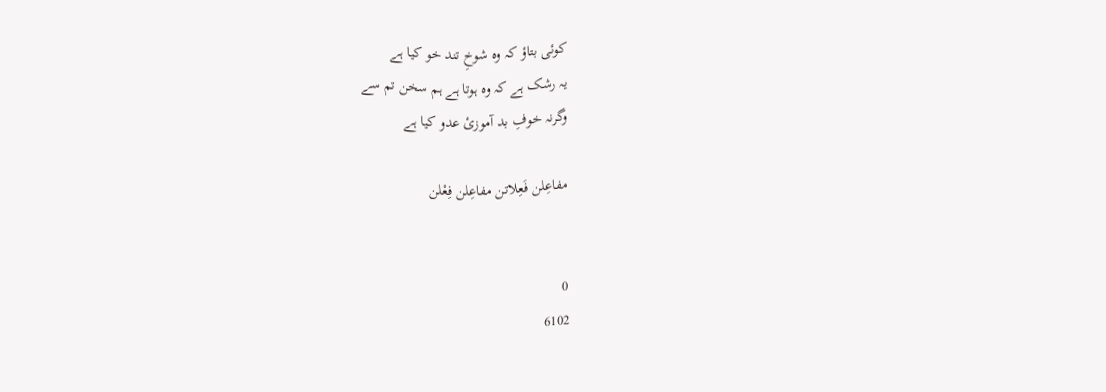کوئی بتاؤ کہ وہ شوخِ تند خو کیا ہے
یہ رشک ہے کہ وہ ہوتا ہے ہم سخن تم سے
وگرنہ خوفِ بد آموزیٔ عدو کیا ہے

مفاعِلن فَعِلاتن مفاعِلن فِعْلن


0
6102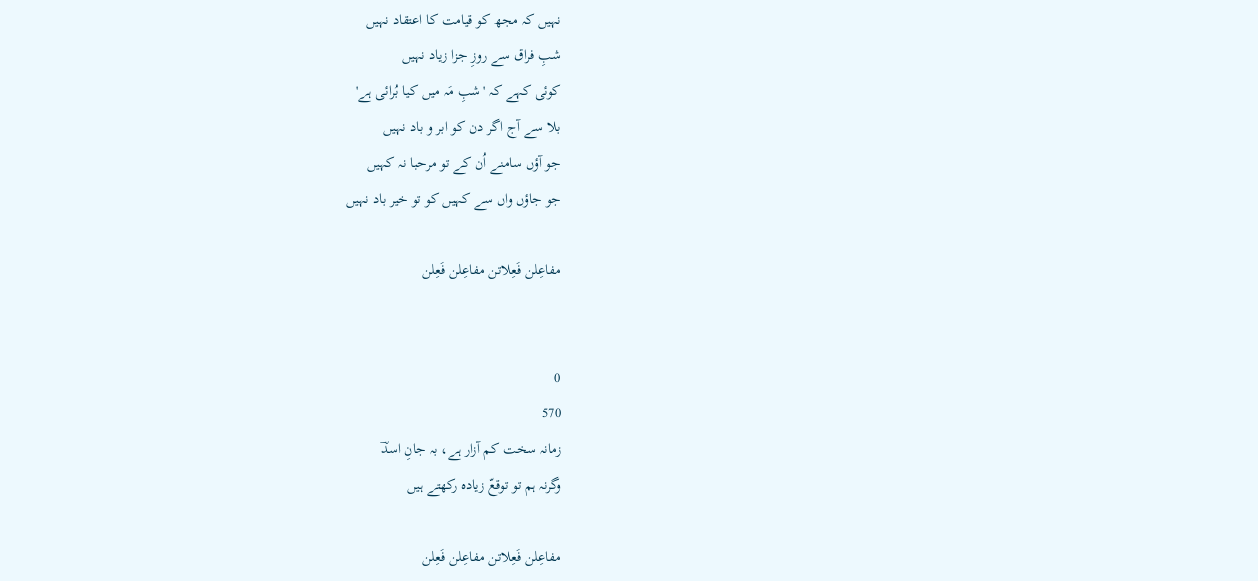نہیں کہ مجھ کو قیامت کا اعتقاد نہیں
شبِ فراق سے روزِ جزا زیاد نہیں
کوئی کہے کہ 'شبِ مَہ میں کیا بُرائی ہے'
بلا سے آج اگر دن کو ابر و باد نہیں
جو آؤں سامنے اُن کے تو مرحبا نہ کہیں
جو جاؤں واں سے کہیں کو تو خیر باد نہیں

مفاعِلن فَعِلاتن مفاعِلن فَعِلن


0
570
زمانہ سخت کم آزار ہے، بہ جانِ اسدؔ
وگرنہ ہم تو توقعّ زیادہ رکھتے ہیں

مفاعِلن فَعِلاتن مفاعِلن فَعِلن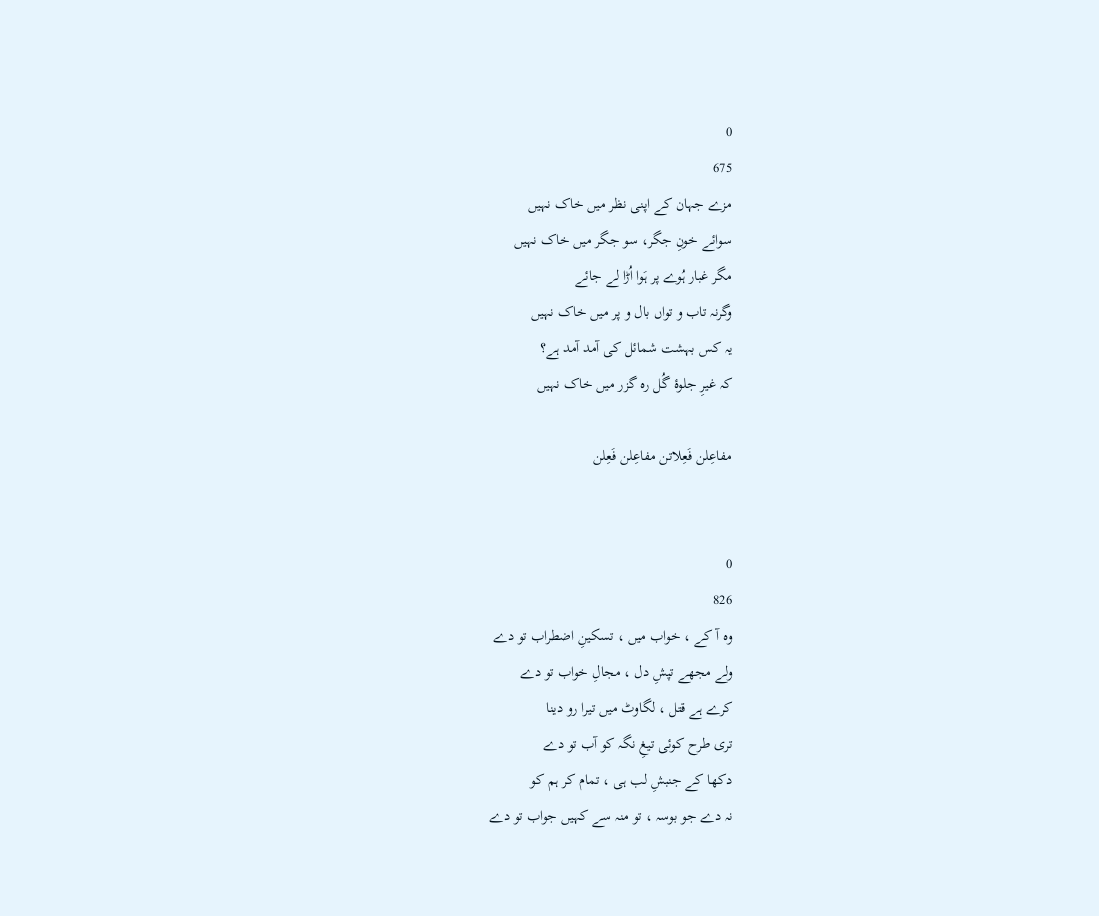0
675
مزے جہان کے اپنی نظر میں خاک نہیں
سوائے خونِ جگر، سو جگر میں خاک نہیں
مگر غبار ہُوے پر ہَوا اُڑا لے جائے
وگرنہ تاب و تواں بال و پر میں خاک نہیں
یہ کس بہشت شمائل کی آمد آمد ہے؟
کہ غیرِ جلوۂ گُل رہ گزر میں خاک نہیں

مفاعِلن فَعِلاتن مفاعِلن فَعِلن


0
826
وہ آ کے ، خواب میں ، تسکینِ اضطراب تو دے
ولے مجھے تپشِ دل ، مجالِ خواب تو دے
کرے ہے قتل ، لگاوٹ میں تیرا رو دینا
تری طرح کوئی تیغِ نگہ کو آب تو دے
دکھا کے جنبشِ لب ہی ، تمام کر ہم کو
نہ دے جو بوسہ ، تو منہ سے کہیں جواب تو دے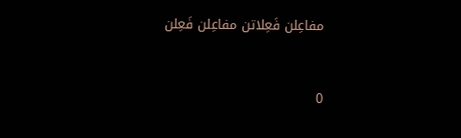مفاعِلن فَعِلاتن مفاعِلن فَعِلن


0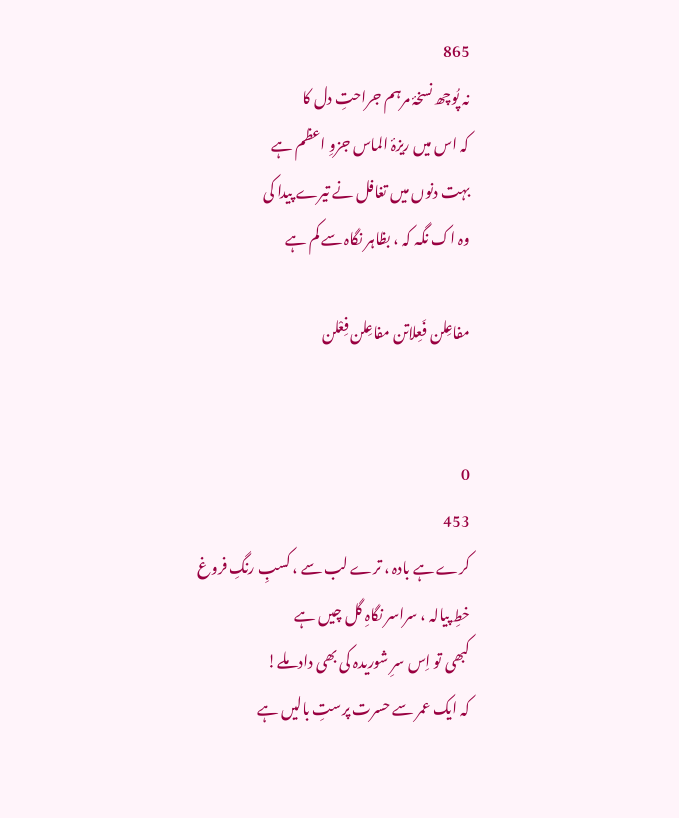865
نہ پُوچھ نسخۂ مرہم جراحتِ دل کا
کہ اس میں ریزۂ الماس جزوِ اعظم ہے
بہت دنوں میں تغافل نے تیرے پیدا کی
وہ اک نگہ کہ ، بظاہر نگاہ سے کم ہے

مفاعِلن فَعِلاتن مفاعِلن فِعْلن


0
453
کرے ہے بادہ ، ترے لب سے ، کسبِ رنگِ فروغ
خطِ پیالہ ، سراسر نگاہِ گل چیں ہے
کبھی تو اِس سرِ شوریدہ کی بھی داد ملے!
کہ ایک عمر سے حسرت پرستِ بالیں ہے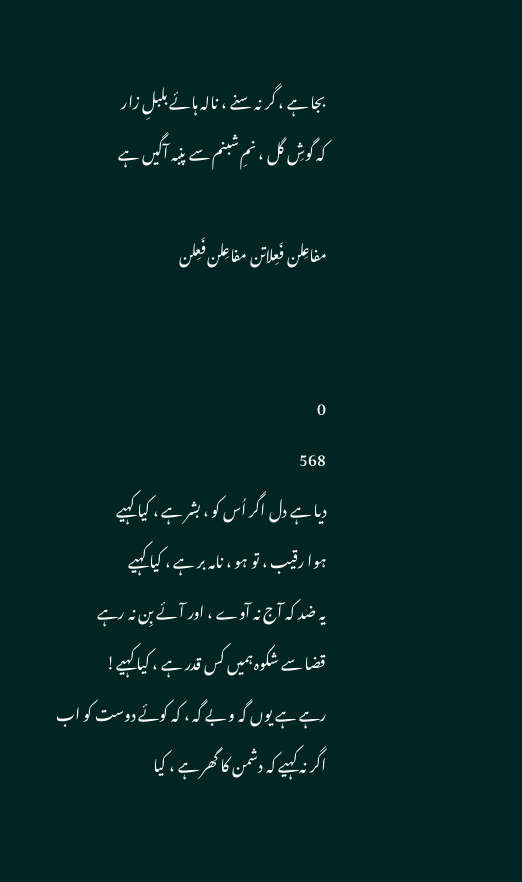بجا ہے ، گر نہ سنے ، نالہ ہائے بلبلِ زار
کہ گوشِ گل ، نمِ شبنم سے پنبہ آگیں ہے

مفاعِلن فَعِلاتن مفاعِلن فَعِلن


0
568
دیا ہے دل اگر اُس کو ، بشر ہے ، کیا کہیے
ہوا رقیب ، تو ہو ، نامہ بر ہے ، کیا کہیے
یہ ضد کہ آج نہ آوے ، اور آئے بِن نہ رہے
قضا سے شکوہ ہمیں کس قدر ہے ، کیا کہیے!
رہے ہے یوں گہ و بے گہ ، کہ کوئے دوست کو اب
اگر نہ کہیے کہ دشمن کا گھر ہے ، کیا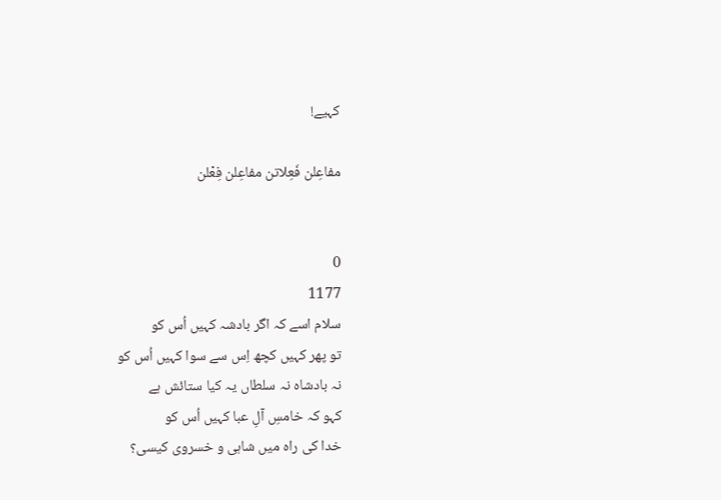کہیے!

مفاعِلن فَعِلاتن مفاعِلن فِعْلن


0
1177
سلام اسے کہ اگر بادشہ کہیں اُس کو
تو پھر کہیں کچھ اِس سے سوا کہیں اُس کو
نہ بادشاہ نہ سلطاں یہ کیا ستائش ہے
کہو کہ خامسِ آلِ عبا کہیں اُس کو
خدا کی راہ میں شاہی و خسروی کیسی؟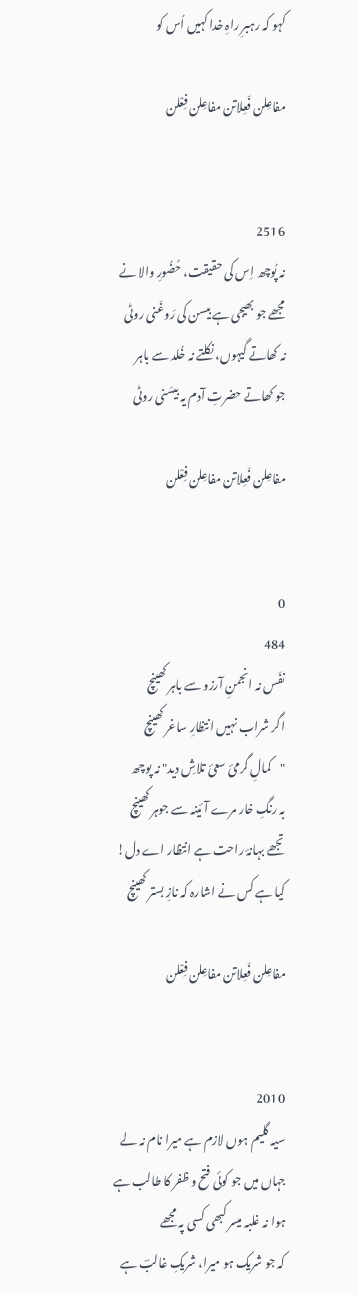کہو کہ رہبرِ راہِ خدا کہیں اُس کو

مفاعِلن فَعِلاتن مفاعِلن فِعْلن


2516
نہ پُوچھ اِس کی حقیقت، حُضُورِ والا نے
مجھے جو بھیجی ہے بیسن کی رَوغَنی روٹی
نہ کھاتے گیہوں، نکلتے نہ خُلد سے باہر
جو کھاتے حضرتِ آدم یہ بیسَنی روٹی

مفاعِلن فَعِلاتن مفاعِلن فِعْلن


0
484
نفَس نہ انجمنِ آرزو سے باہر کھینچ
اگر شراب نہیں انتظارِ ساغر کھینچ
"کمالِ گرمئ سعئ تلاشِ دید" نہ پوچھ
بہ رنگِ خار مرے آئینہ سے جوہر کھینچ
تجھے بہانۂ راحت ہے انتظار اے دل!
کیا ہے کس نے اشارہ کہ نازِ بستر کھینچ

مفاعِلن فَعِلاتن مفاعِلن فِعْلن


2010
سیہ گلیم ہوں لازم ہے میرا نام نہ لے
جہاں میں جو کوئی فتح و ظفر کا طالب ہے
ہوا نہ غلبہ میسر کبھی کسی پہ مجھے
کہ جو شریک ہو میرا، شریکِ غالبؔ ہے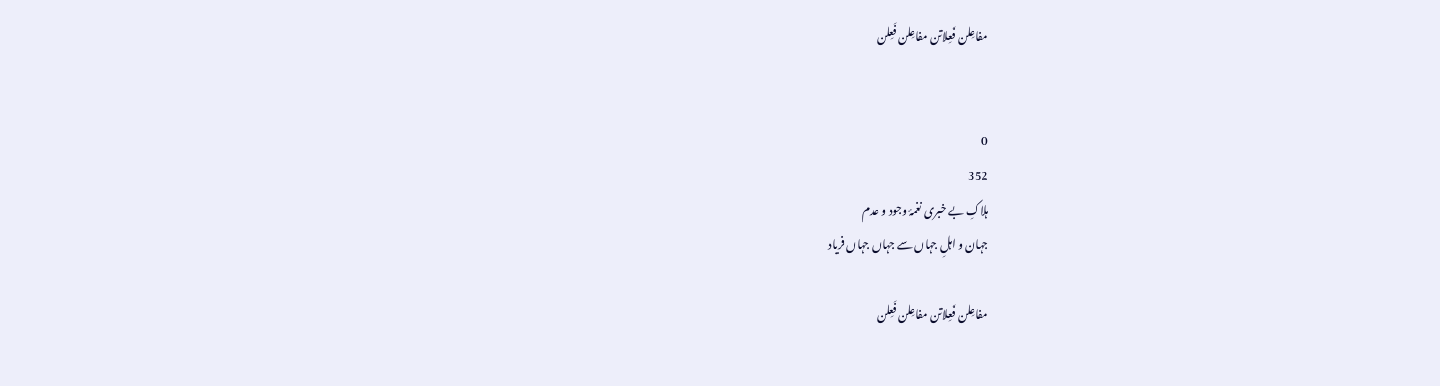مفاعِلن فَعِلاتن مفاعِلن فَعِلن


0
352
ہلاکِ بے خبری نغمۂ وجود و عدم
جہان و اہلِ جہاں سے جہاں جہاں فریاد

مفاعِلن فَعِلاتن مفاعِلن فَعِلن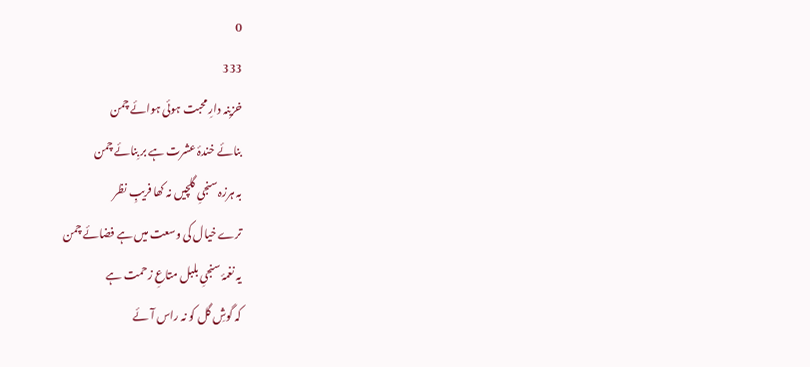0
333
خزینہ دارِ محبت ہوئی ہوائے چمن
بنائے خندۂ عشرت ہے بر بِنائے چمن
بہ ہرزہ سنجیِ گلچیں نہ کھا فریبِ نظر
ترے خیال کی وسعت میں ہے فضائے چمن
یہ نغمۂ سنجیِ بلبل متاعِ زحمت ہے
کہ گوشِ گل کو نہ راس آئے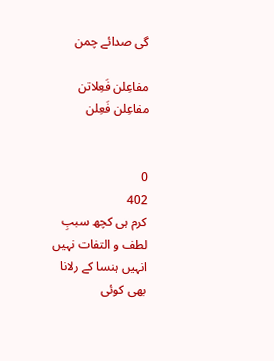گی صدائے چمن

مفاعِلن فَعِلاتن مفاعِلن فَعِلن


0
402
کرم ہی کچھ سببِ لطف و التفات نہیں
انہیں ہنسا کے رلانا بھی کوئی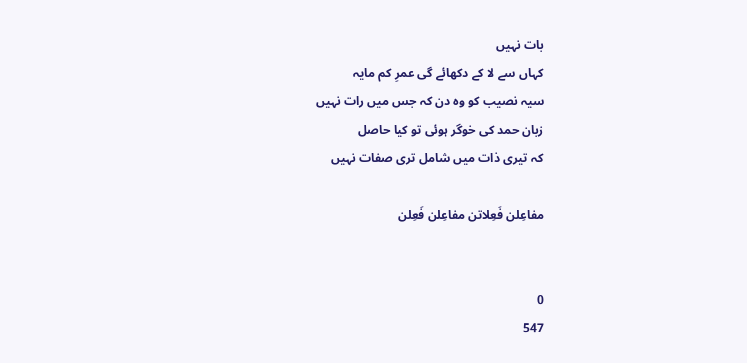بات نہیں
کہاں سے لا کے دکھائے گی عمرِ کم مایہ
سیہ نصیب کو وہ دن کہ جس میں رات نہیں
زبان حمد کی خوگر ہوئی تو کیا حاصل
کہ تیری ذات میں شامل تری صفات نہیں

مفاعِلن فَعِلاتن مفاعِلن فَعِلن


0
547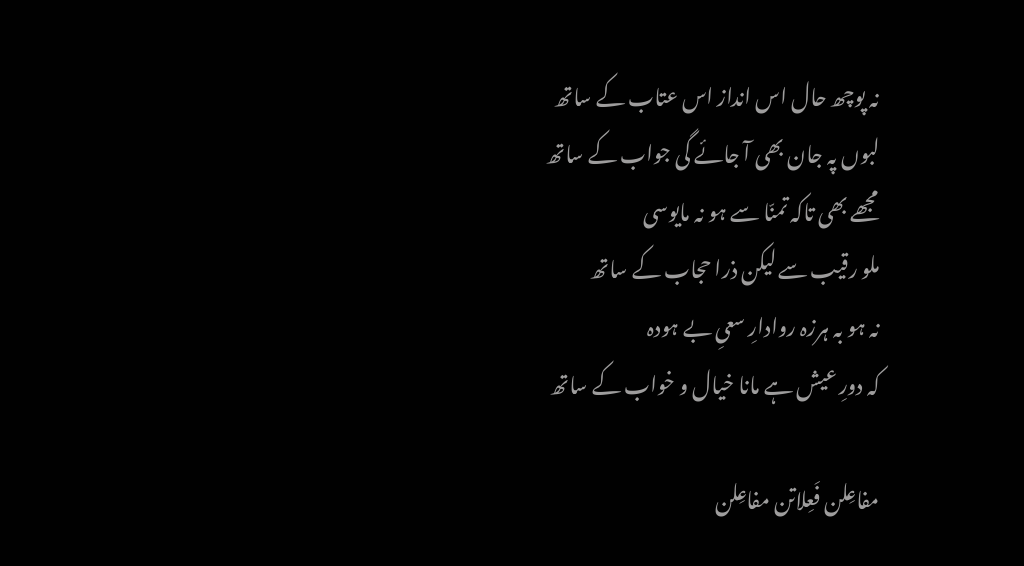نہ پوچھ حال اس انداز اس عتاب کے ساتھ
لبوں پہ جان بھی آ جائے گی جواب کے ساتھ
مجھے بھی تاکہ تمنّا سے ہو نہ مایوسی
ملو رقیب سے لیکن ذرا حجاب کے ساتھ
نہ ہو بہ ہرزہ روادارِ سعیِ بے ہودہ
کہ دورِ عیش ہے مانا خیال و خواب کے ساتھ

مفاعِلن فَعِلاتن مفاعِلن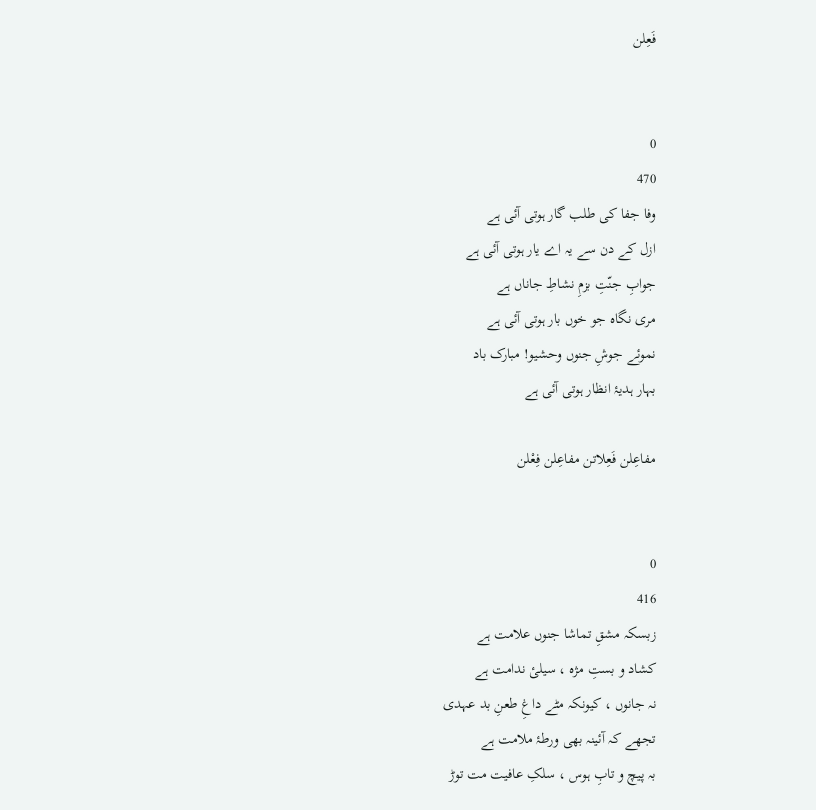فَعِلن


0
470
وفا جفا کی طلب گار ہوتی آئی ہے
ازل کے دن سے یہ اے یار ہوتی آئی ہے
جوابِ جنّتِ بزمِ نشاطِ جاناں ہے
مری نگاہ جو خوں بار ہوتی آئی ہے
نموئے جوشِ جنوں وحشیو! مبارک باد
بہار ہدیۂ انظار ہوتی آئی ہے

مفاعِلن فَعِلاتن مفاعِلن فِعْلن


0
416
زبسکہ مشقِ تماشا جنوں علامت ہے
کشاد و بستِ مژہ ، سیلیٔ ندامت ہے
نہ جانوں ، کیونکہ مٹے داغِ طعنِ بد عہدی
تجھے کہ آئینہ بھی ورطۂ ملامت ہے
بہ پیچ و تابِ ہوس ، سلکِ عافیت مت توڑ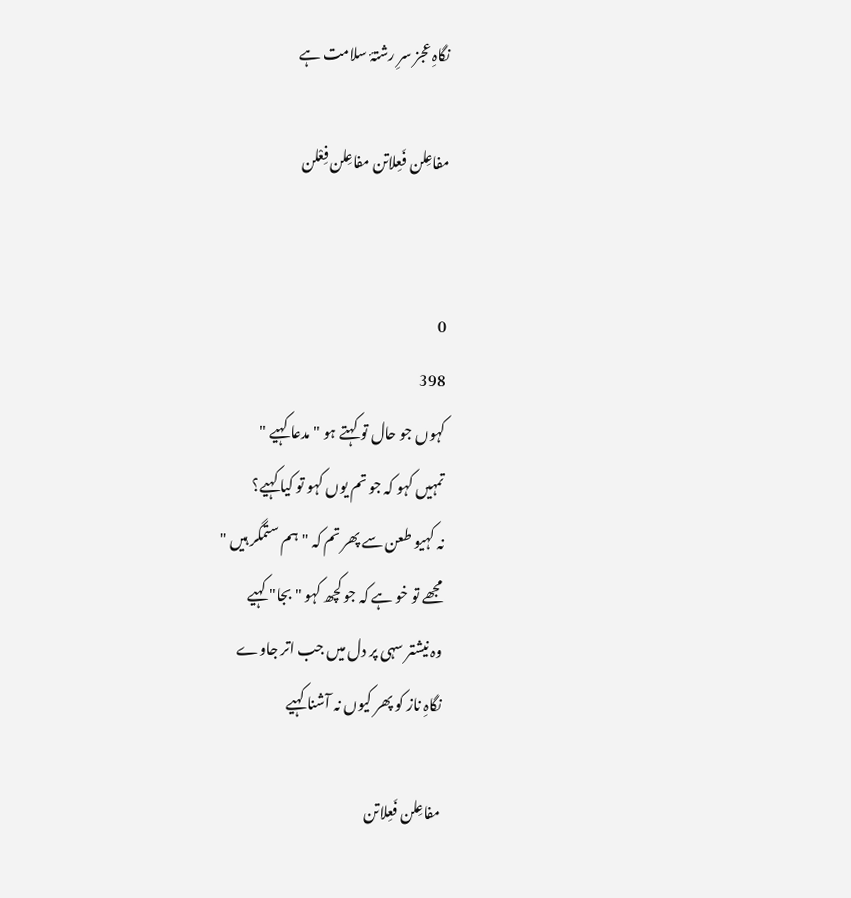نگاہِ عجز سرِ رشتۂ سلامت ہے

مفاعِلن فَعِلاتن مفاعِلن فِعْلن


0
398
کہوں جو حال تو کہتے ہو "مدعا کہیے "
تمہیں کہو کہ جو تم یوں کہو تو کیا کہیے؟
نہ کہیو طعن سے پھر تم کہ "ہم ستمگر ہیں "
مجھے تو خو ہے کہ جو کچھ کہو "بجا" کہیے
وہ نیشتر سہی پر دل میں جب اتر جاوے
نگاہِ ناز کو پھر کیوں نہ آشنا کہیے

مفاعِلن فَعِلاتن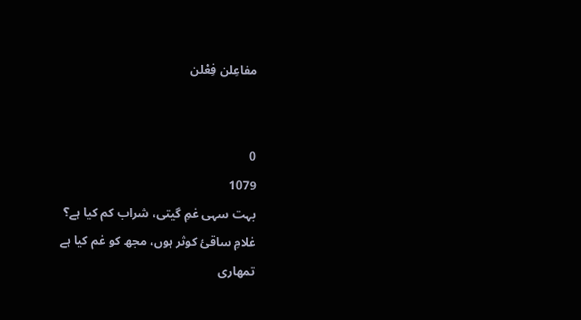مفاعِلن فِعْلن


0
1079
بہت سہی غمِ گیتی، شراب کم کیا ہے؟
غلامِ ساقیٔ کوثر ہوں، مجھ کو غم کیا ہے
تمھاری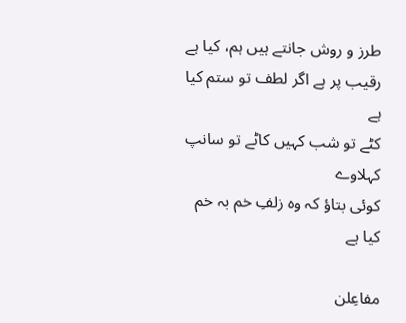طرز و روش جانتے ہیں ہم، کیا ہے
رقیب پر ہے اگر لطف تو ستم کیا ہے
کٹے تو شب کہیں کاٹے تو سانپ کہلاوے
کوئی بتاؤ کہ وہ زلفِ خم بہ خم کیا ہے

مفاعِلن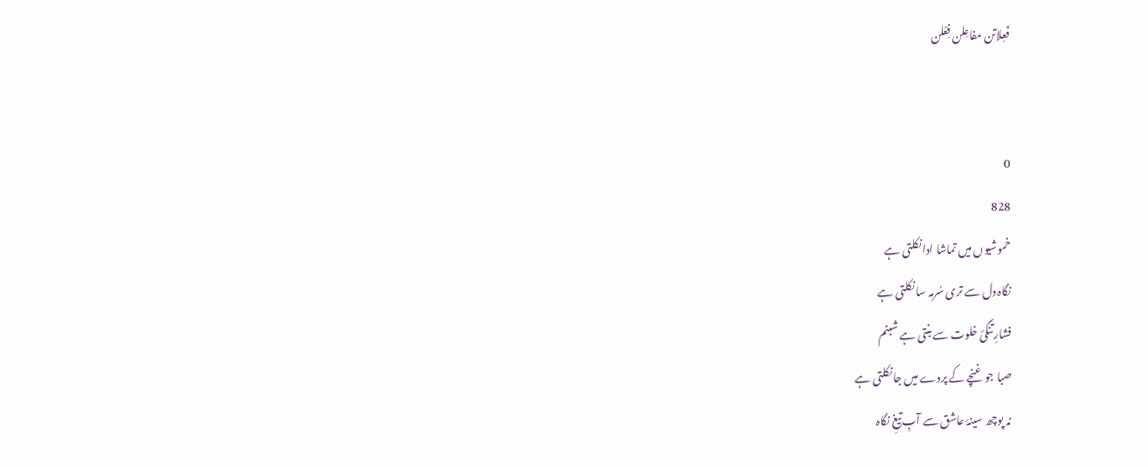فَعِلاتن مفاعِلن فِعْلن


0
828
خموشیوں میں تماشا ادا نکلتی ہے
نگاہ دل سے تری سُرمہ سا نکلتی ہے
فشارِ تنگئ خلوت سے بنتی ہے شبنم
صبا جو غنچے کے پردے میں‌ جا نکلتی ہے
نہ پوچھ سینۂ عاشق سے آبِ تیغِ نگاہ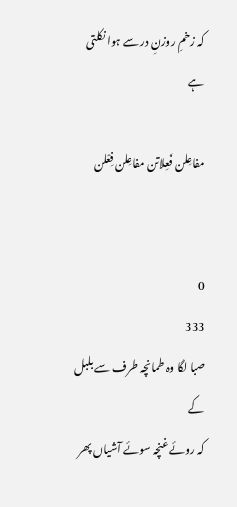کہ زخمِ روزنِ در سے ہوا نکلتی ہے

مفاعِلن فَعِلاتن مفاعِلن فِعْلن


0
333
صبا لگا وہ طمانچہ طرف سے بلبل کے
کہ روئے غنچہ سوئے آشیاں پھر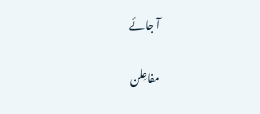آ جائے

مفاعِلن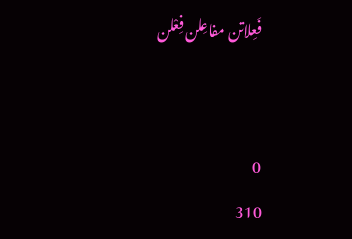فَعِلاتن مفاعِلن فِعْلن


0
310